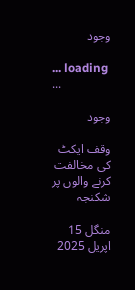وجود

... loading ...

وجود

وقف ایکٹ کی مخالفت کرنے والوں پر شکنجہ

منگل 15 اپریل 2025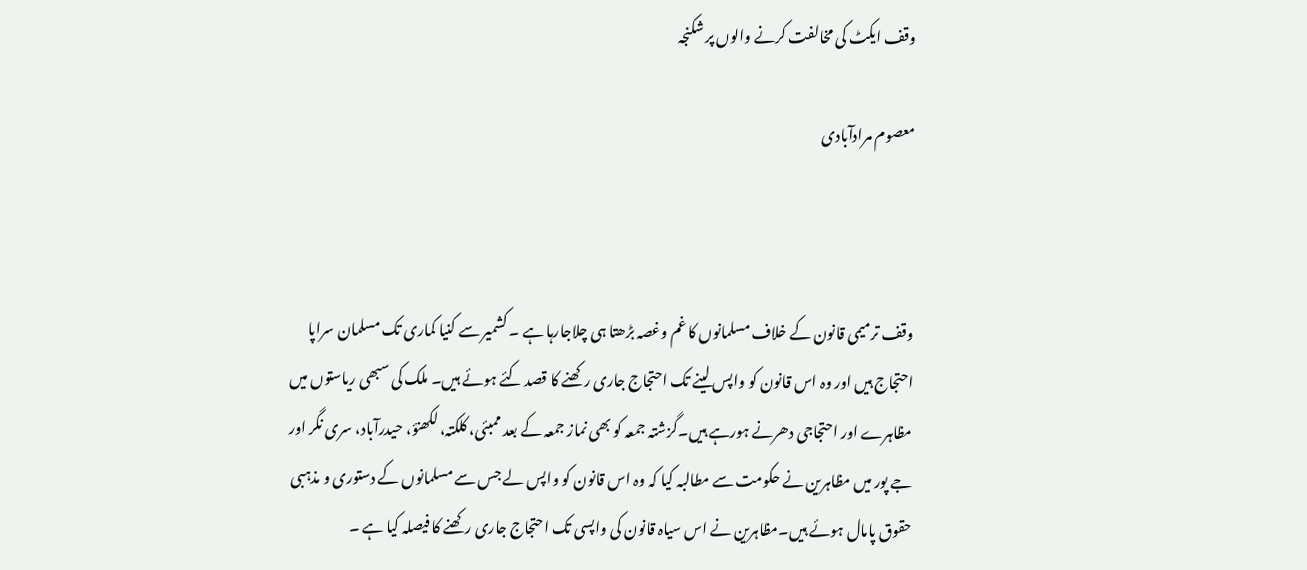وقف ایکٹ کی مخالفت کرنے والوں پر شکنجہ

معصوم مرادآبادی



وقف ترمیمی قانون کے خلاف مسلمانوں کا غم وغصہ بڑھتا ہی چلاجارہا ہے ۔ کشمیر سے کنیا کماری تک مسلمان سراپا احتجاج ہیں اور وہ اس قانون کو واپس لینے تک احتجاج جاری رکھنے کا قصد کئے ہوئے ہیں۔ ملک کی سبھی ریاستوں میں مظاہرے اور احتجاجی دھرنے ہورہے ہیں۔گزشتہ جمعہ کو بھی نماز جمعہ کے بعد ممبئی، کلکتہ، لکھنؤ، حیدرآباد، سری نگر اور جے پور میں مظاہرین نے حکومت سے مطالبہ کیا کہ وہ اس قانون کو واپس لے جس سے مسلمانوں کے دستوری و مذہبی حقوق پامال ہوئے ہیں۔مظاہرین نے اس سیاہ قانون کی واپسی تک احتجاج جاری رکھنے کا فیصلہ کیا ہے ۔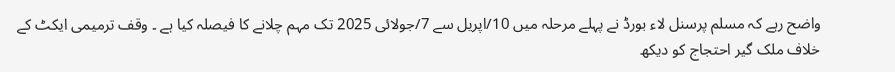واضح رہے کہ مسلم پرسنل لاء بورڈ نے پہلے مرحلہ میں 10/اپریل سے 7/جولائی 2025 تک مہم چلانے کا فیصلہ کیا ہے ۔ وقف ترمیمی ایکٹ کے خلاف ملک گیر احتجاج کو دیکھ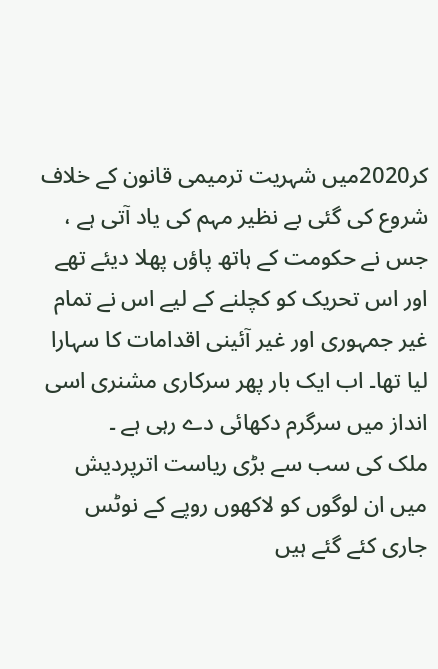کر2020میں شہریت ترمیمی قانون کے خلاف شروع کی گئی بے نظیر مہم کی یاد آتی ہے ، جس نے حکومت کے ہاتھ پاؤں پھلا دیئے تھے اور اس تحریک کو کچلنے کے لیے اس نے تمام غیر جمہوری اور غیر آئینی اقدامات کا سہارا لیا تھا۔ اب ایک بار پھر سرکاری مشنری اسی انداز میں سرگرم دکھائی دے رہی ہے ۔
ملک کی سب سے بڑی ریاست اترپردیش میں ان لوگوں کو لاکھوں روپے کے نوٹس جاری کئے گئے ہیں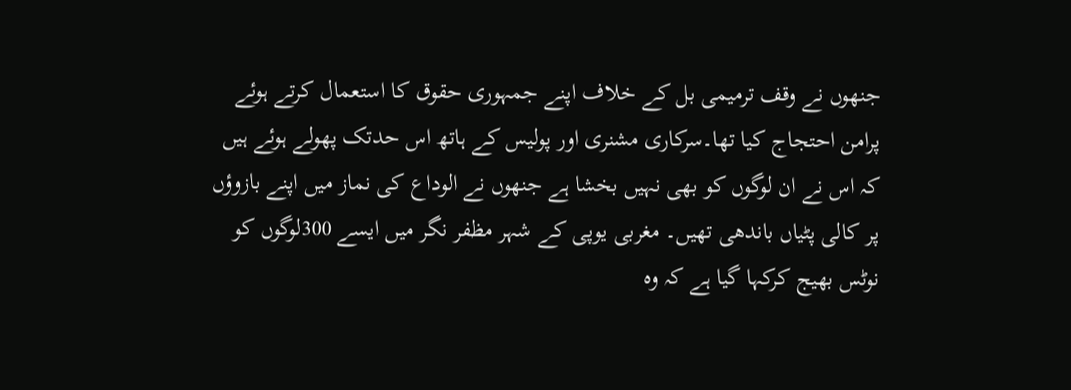جنھوں نے وقف ترمیمی بل کے خلاف اپنے جمہوری حقوق کا استعمال کرتے ہوئے پرامن احتجاج کیا تھا۔سرکاری مشنری اور پولیس کے ہاتھ اس حدتک پھولے ہوئے ہیں کہ اس نے ان لوگوں کو بھی نہیں بخشا ہے جنھوں نے الوداع کی نماز میں اپنے بازوؤں پر کالی پٹیاں باندھی تھیں۔ مغربی یوپی کے شہر مظفر نگر میں ایسے 300لوگوں کو نوٹس بھیج کرکہا گیا ہے کہ وہ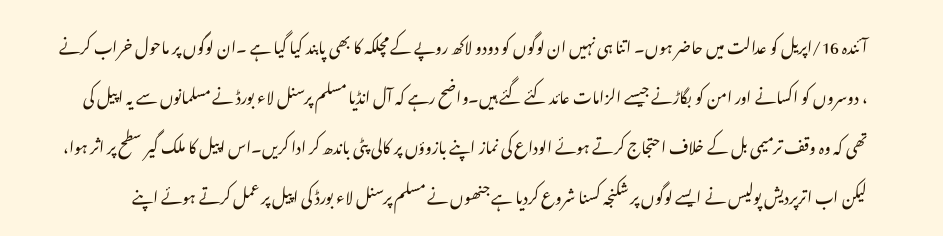آئندہ 16/اپریل کو عدالت میں حاضر ہوں۔ اتنا ہی نہیں ان لوگوں کو دودو لاکھ روپے کے مچلکہ کا بھی پابند کیا گیا ہے ۔ان لوگوں پر ماحول خراب کرنے ، دوسروں کو اکسانے اور امن کو بگاڑنے جیسے الزامات عائد کئے گئے ہیں۔واضح رہے کہ آل انڈیا مسلم پرسنل لاء بورڈ نے مسلمانوں سے یہ اپیل کی تھی کہ وہ وقف ترمیمی بل کے خلاف احتجاج کرتے ہوئے الوداع کی نماز اپنے بازوؤں پر کالی پٹی باندھ کر ادا کریں۔اس اپیل کا ملک گیر سطح پر اثر ہوا، لیکن اب اترپردیش پولیس نے ایسے لوگوں پر شکنجہ کسنا شروع کردیا ہے جنھوں نے مسلم پرسنل لاء بورڈ کی اپیل پر عمل کرتے ہوئے اپنے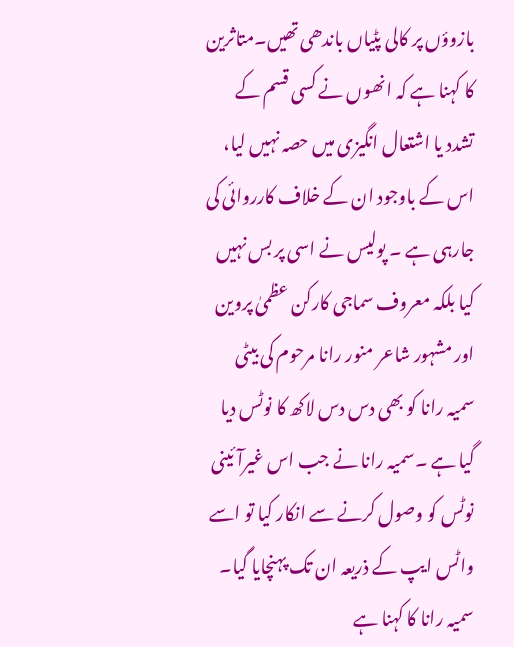بازوؤں پر کالی پٹیاں باندھی تھیں۔متاثرین کا کہنا ہے کہ انھوں نے کسی قسم کے تشدد یا اشتعال انگیزی میں حصہ نہیں لیا، اس کے باوجود ان کے خلاف کارروائی کی جارہی ہے ۔ پولیس نے اسی پر بس نہیں کیا بلکہ معروف سماجی کارکن عظمیٰ پروین اور مشہور شاعر منور رانا مرحوم کی بیٹی سمیہ رانا کو بھی دس دس لاکھ کا نوٹس دیا گیا ہے ۔سمیہ رانا نے جب اس غیرآئینی نوٹس کو وصول کرنے سے انکار کیا تو اسے واٹس ایپ کے ذریعہ ان تک پہنچایا گیا۔ سمیہ رانا کا کہنا ہے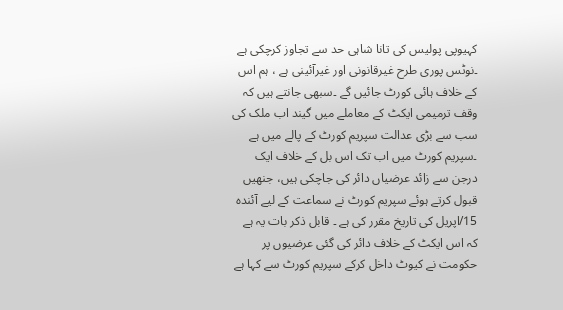کہیوپی پولیس کی تانا شاہی حد سے تجاوز کرچکی ہے ۔نوٹس پوری طرح غیرقانونی اور غیرآئینی ہے ، ہم اس کے خلاف ہائی کورٹ جائیں گے ۔سبھی جانتے ہیں کہ وقف ترمیمی ایکٹ کے معاملے میں گیند اب ملک کی سب سے بڑی عدالت سپریم کورٹ کے پالے میں ہے ۔سپریم کورٹ میں اب تک اس بل کے خلاف ایک درجن سے زائد عرضیاں دائر کی جاچکی ہیں، جنھیں قبول کرتے ہوئے سپریم کورٹ نے سماعت کے لیے آئندہ 15/اپریل کی تاریخ مقرر کی ہے ۔ قابل ذکر بات یہ ہے کہ اس ایکٹ کے خلاف دائر کی گئی عرضیوں پر حکومت نے کیوٹ داخل کرکے سپریم کورٹ سے کہا ہے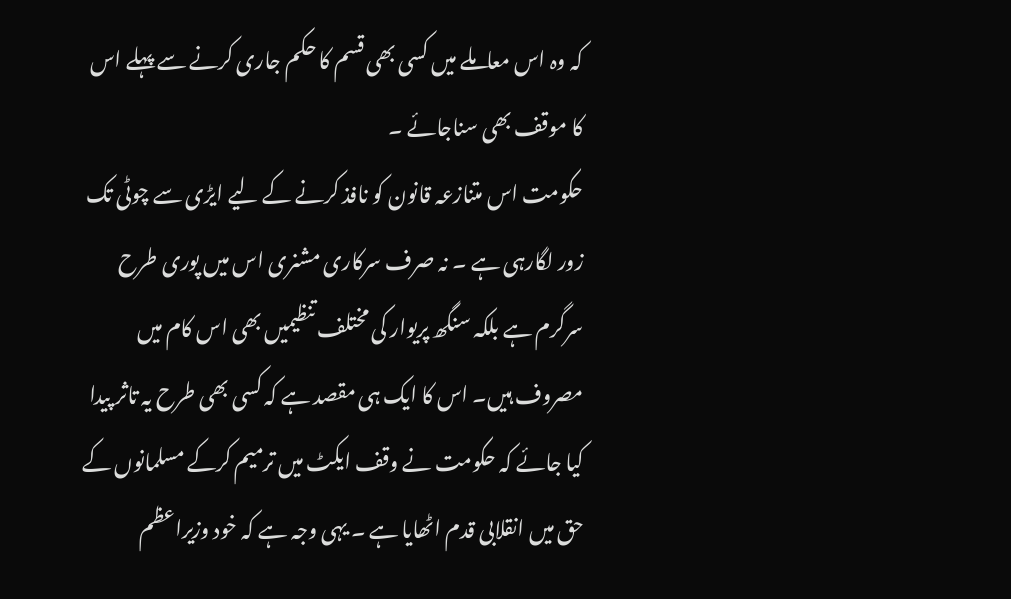کہ وہ اس معاملے میں کسی بھی قسم کا حکم جاری کرنے سے پہلے اس کا موقف بھی سناجائے ۔
حکومت اس متنازعہ قانون کو نافذ کرنے کے لیے ایڑی سے چوٹی تک زور لگارہی ہے ۔ نہ صرف سرکاری مشنری اس میں پوری طرح سرگرم ہے بلکہ سنگھ پریوار کی مختلف تنظیمیں بھی اس کام میں مصروف ہیں۔ اس کا ایک ہی مقصد ہے کہ کسی بھی طرح یہ تاثر پیدا کیا جائے کہ حکومت نے وقف ایکٹ میں ترمیم کرکے مسلمانوں کے حق میں انقلابی قدم اٹھایا ہے ۔ یہی وجہ ہے کہ خود وزیراعظم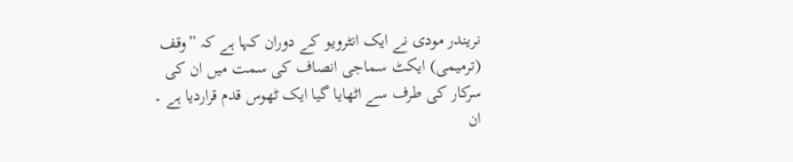نریندر مودی نے ایک انٹرویو کے دوران کہا ہے کہ ”وقف (ترمیمی) ایکٹ سماجی انصاف کی سمت میں ان کی سرکار کی طرف سے اٹھایا گیا ایک ٹھوس قدم قراردیا ہے ۔ ان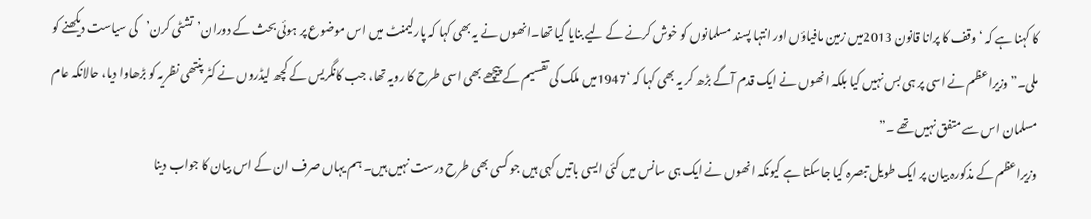کا کہنا ہے کہ ‘وقف کا پرانا قانون 2013میں زمین مافیاؤں اور انتہا پسند مسلمانوں کو خوش کرنے کے لیے بنایا گیا تھا۔انھوں نے یہ بھی کہا کہ پارلیمنٹ میں اس موضوع پر ہوئی بحث کے دوران’تشٹی کرن’کی سیاست دیکھنے کو ملی۔”وزیراعظم نے اسی پر ہی بس نہیں کیا بلکہ انھوں نے ایک قدم آگے بڑھ کر یہ بھی کہا کہ ‘1947میں ملک کی تقسیم کے پیچھے بھی اسی طرح کا رویہ تھا، جب کانگریس کے کچھ لیڈروں نے کٹر پنتھی نظریہ کو بڑھاوا دیا، حالانکہ عام مسلمان اس سے متفق نہیں تھے ۔”
وزیراعظم کے مذکورہ بیان پر ایک طویل تبصرہ کیا جاسکتا ہے کیونکہ انھوں نے ایک ہی سانس میں کئی ایسی باتیں کہی ہیں جو کسی بھی طرح درست نہیں ہیں۔ ہم یہاں صرف ان کے اس بیان کا جواب دینا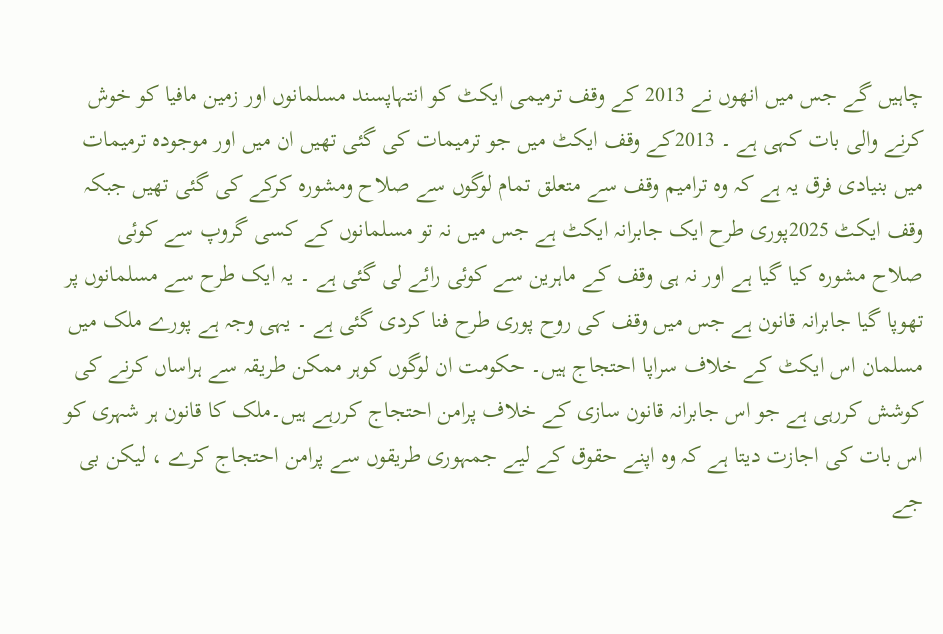چاہیں گے جس میں انھوں نے 2013 کے وقف ترمیمی ایکٹ کو انتہاپسند مسلمانوں اور زمین مافیا کو خوش کرنے والی بات کہی ہے ۔ 2013کے وقف ایکٹ میں جو ترمیمات کی گئی تھیں ان میں اور موجودہ ترمیمات میں بنیادی فرق یہ ہے کہ وہ ترامیم وقف سے متعلق تمام لوگوں سے صلاح ومشورہ کرکے کی گئی تھیں جبکہ وقف ایکٹ 2025پوری طرح ایک جابرانہ ایکٹ ہے جس میں نہ تو مسلمانوں کے کسی گروپ سے کوئی صلاح مشورہ کیا گیا ہے اور نہ ہی وقف کے ماہرین سے کوئی رائے لی گئی ہے ۔ یہ ایک طرح سے مسلمانوں پر تھوپا گیا جابرانہ قانون ہے جس میں وقف کی روح پوری طرح فنا کردی گئی ہے ۔ یہی وجہ ہے پورے ملک میں مسلمان اس ایکٹ کے خلاف سراپا احتجاج ہیں۔ حکومت ان لوگوں کوہر ممکن طریقہ سے ہراساں کرنے کی کوشش کررہی ہے جو اس جابرانہ قانون سازی کے خلاف پرامن احتجاج کررہے ہیں۔ملک کا قانون ہر شہری کو اس بات کی اجازت دیتا ہے کہ وہ اپنے حقوق کے لیے جمہوری طریقوں سے پرامن احتجاج کرے ، لیکن بی جے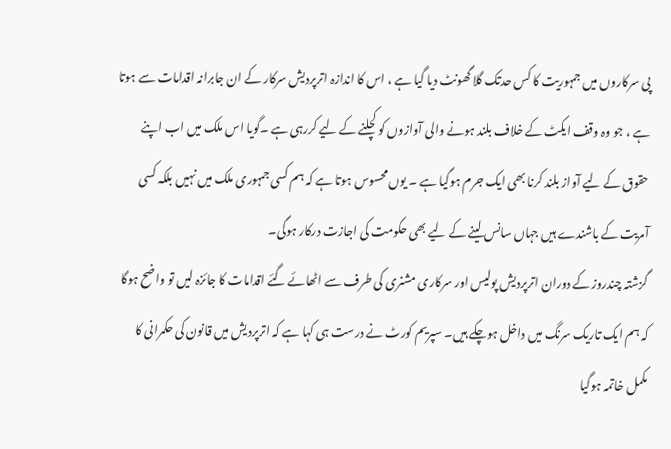پی سرکاروں میں جمہوریت کا کس حدتک گلا گھونٹ دیا گیا ہے ، اس کا اندازہ اترپردیش سرکار کے ان جابرانہ اقدامات سے ہوتا ہے ، جو وہ وقف ایکٹ کے خلاف بلند ہونے والی آوازوں کو کچلنے کے لیے کررہی ہے ۔گویا اس ملک میں اب اپنے حقوق کے لیے آواز بلند کرنا بھی ایک جرم ہوگیا ہے ۔ یوں محسوس ہوتا ہے کہ ہم کسی جمہوری ملک میں نہیں بلکہ کسی آمریت کے باشندے ہیں جہاں سانس لینے کے لیے بھی حکومت کی اجازت درکار ہوگی۔
گزشتہ چندروز کے دوران اترپردیش پولیس اور سرکاری مشنری کی طرف سے اٹھائے گئے اقدامات کا جائزہ لیں تو واضح ہوگا کہ ہم ایک تاریک سرنگ میں داخل ہوچکے ہیں۔ سپریم کورٹ نے درست ہی کہا ہے کہ اترپردیش میں قانون کی حکمرانی کا مکمل خاتمہ ہوگیا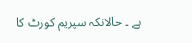ہے ۔ حالانکہ سپریم کورٹ کا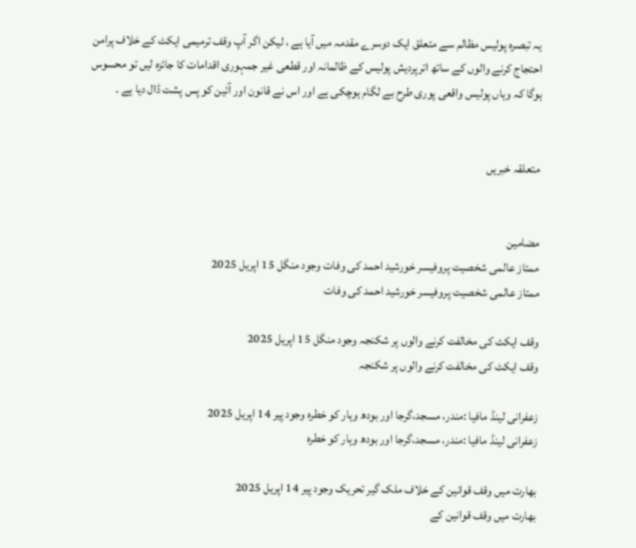یہ تبصرہ پولیس مظالم سے متعلق ایک دوسرے مقدمہ میں آیا ہے ، لیکن اگر آپ وقف ترمیمی ایکٹ کے خلاف پرامن احتجاج کرنے والوں کے ساتھ اترپردیش پولیس کے ظالمانہ اور قطعی غیر جمہوری اقدامات کا جائزہ لیں تو محسوس ہوگا کہ وہاں پولیس واقعی پوری طرح بے لگام ہوچکی ہے اور اس نے قانون اور آئین کو پس پشت ڈال دیا ہے ۔


متعلقہ خبریں


مضامین
ممتاز عالمی شخصیت پروفیسر خورشید احمد کی وفات وجود منگل 15 اپریل 2025
ممتاز عالمی شخصیت پروفیسر خورشید احمد کی وفات

وقف ایکٹ کی مخالفت کرنے والوں پر شکنجہ وجود منگل 15 اپریل 2025
وقف ایکٹ کی مخالفت کرنے والوں پر شکنجہ

زعفرانی لینڈ مافیا :مندر، مسجد،گرجا اور بودھ وہار کو خطرہ وجود پیر 14 اپریل 2025
زعفرانی لینڈ مافیا :مندر، مسجد،گرجا اور بودھ وہار کو خطرہ

بھارت میں وقف قوانین کے خلاف ملک گیر تحریک وجود پیر 14 اپریل 2025
بھارت میں وقف قوانین کے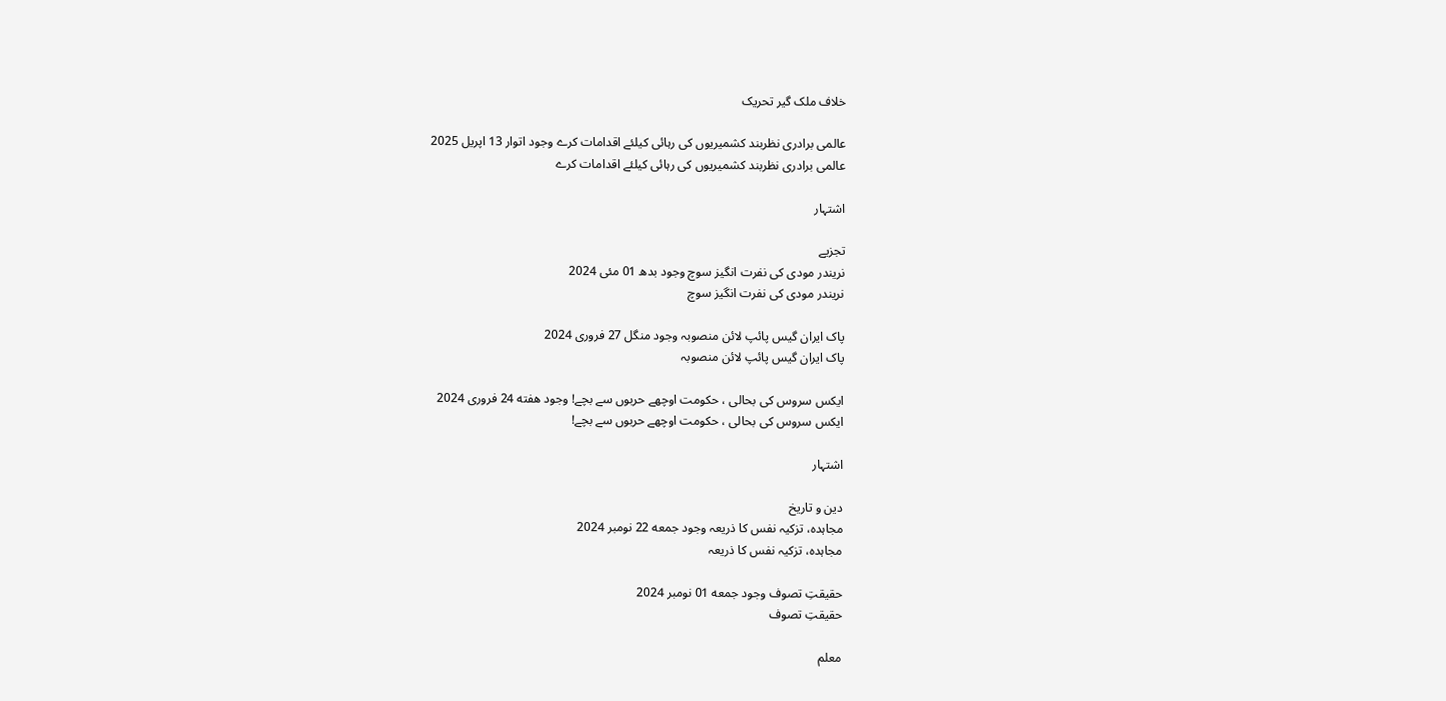خلاف ملک گیر تحریک

عالمی برادری نظربند کشمیریوں کی رہائی کیلئے اقدامات کرے وجود اتوار 13 اپریل 2025
عالمی برادری نظربند کشمیریوں کی رہائی کیلئے اقدامات کرے

اشتہار

تجزیے
نریندر مودی کی نفرت انگیز سوچ وجود بدھ 01 مئی 2024
نریندر مودی کی نفرت انگیز سوچ

پاک ایران گیس پائپ لائن منصوبہ وجود منگل 27 فروری 2024
پاک ایران گیس پائپ لائن منصوبہ

ایکس سروس کی بحالی ، حکومت اوچھے حربوں سے بچے! وجود هفته 24 فروری 2024
ایکس سروس کی بحالی ، حکومت اوچھے حربوں سے بچے!

اشتہار

دین و تاریخ
مجاہدہ، تزکیہ نفس کا ذریعہ وجود جمعه 22 نومبر 2024
مجاہدہ، تزکیہ نفس کا ذریعہ

حقیقتِ تصوف وجود جمعه 01 نومبر 2024
حقیقتِ تصوف

معلم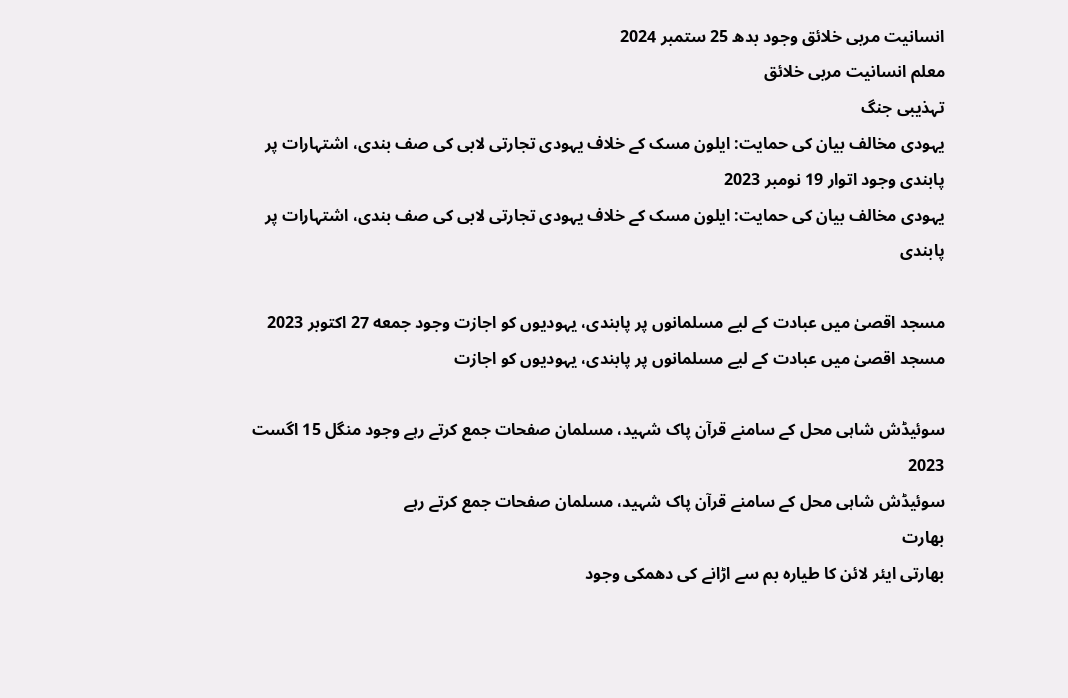انسانیت مربی خلائق وجود بدھ 25 ستمبر 2024
معلم انسانیت مربی خلائق
تہذیبی جنگ
یہودی مخالف بیان کی حمایت: ایلون مسک کے خلاف یہودی تجارتی لابی کی صف بندی، اشتہارات پر پابندی وجود اتوار 19 نومبر 2023
یہودی مخالف بیان کی حمایت: ایلون مسک کے خلاف یہودی تجارتی لابی کی صف بندی، اشتہارات پر پابندی

مسجد اقصیٰ میں عبادت کے لیے مسلمانوں پر پابندی، یہودیوں کو اجازت وجود جمعه 27 اکتوبر 2023
مسجد اقصیٰ میں عبادت کے لیے مسلمانوں پر پابندی، یہودیوں کو اجازت

سوئیڈش شاہی محل کے سامنے قرآن پاک شہید، مسلمان صفحات جمع کرتے رہے وجود منگل 15 اگست 2023
سوئیڈش شاہی محل کے سامنے قرآن پاک شہید، مسلمان صفحات جمع کرتے رہے
بھارت
بھارتی ایئر لائن کا طیارہ بم سے اڑانے کی دھمکی وجود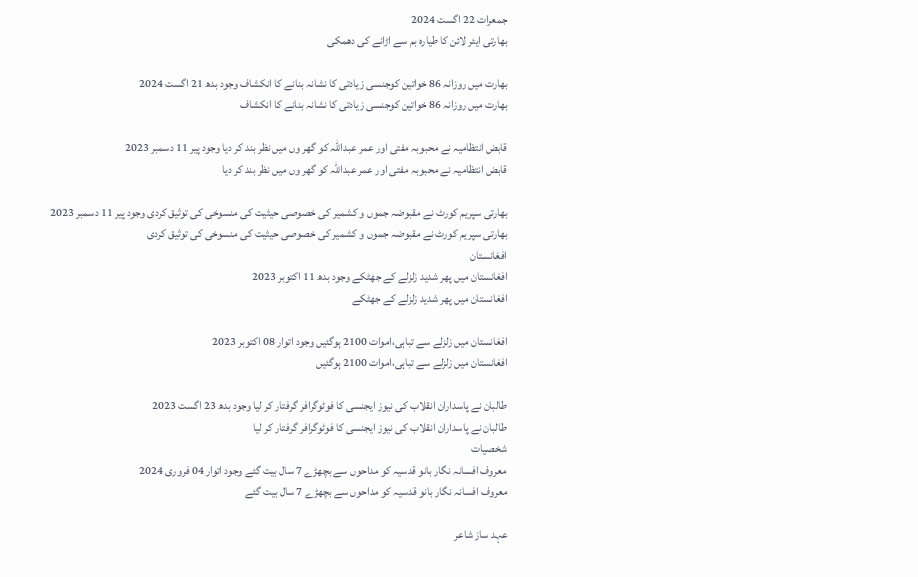جمعرات 22 اگست 2024
بھارتی ایئر لائن کا طیارہ بم سے اڑانے کی دھمکی

بھارت میں روزانہ 86 خواتین کوجنسی زیادتی کا نشانہ بنانے کا انکشاف وجود بدھ 21 اگست 2024
بھارت میں روزانہ 86 خواتین کوجنسی زیادتی کا نشانہ بنانے کا انکشاف

قابض انتظامیہ نے محبوبہ مفتی اور عمر عبداللہ کو گھر وں میں نظر بند کر دیا وجود پیر 11 دسمبر 2023
قابض انتظامیہ نے محبوبہ مفتی اور عمر عبداللہ کو گھر وں میں نظر بند کر دیا

بھارتی سپریم کورٹ نے مقبوضہ جموں و کشمیر کی خصوصی حیثیت کی منسوخی کی توثیق کردی وجود پیر 11 دسمبر 2023
بھارتی سپریم کورٹ نے مقبوضہ جموں و کشمیر کی خصوصی حیثیت کی منسوخی کی توثیق کردی
افغانستان
افغانستان میں پھر شدید زلزلے کے جھٹکے وجود بدھ 11 اکتوبر 2023
افغانستان میں پھر شدید زلزلے کے جھٹکے

افغانستان میں زلزلے سے تباہی،اموات 2100 ہوگئیں وجود اتوار 08 اکتوبر 2023
افغانستان میں زلزلے سے تباہی،اموات 2100 ہوگئیں

طالبان نے پاسداران انقلاب کی نیوز ایجنسی کا فوٹوگرافر گرفتار کر لیا وجود بدھ 23 اگست 2023
طالبان نے پاسداران انقلاب کی نیوز ایجنسی کا فوٹوگرافر گرفتار کر لیا
شخصیات
معروف افسانہ نگار بانو قدسیہ کو مداحوں سے بچھڑے 7 سال بیت گئے وجود اتوار 04 فروری 2024
معروف افسانہ نگار بانو قدسیہ کو مداحوں سے بچھڑے 7 سال بیت گئے

عہد ساز شاعر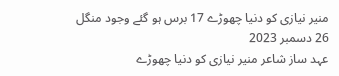منیر نیازی کو دنیا چھوڑے 17 برس ہو گئے وجود منگل 26 دسمبر 2023
عہد ساز شاعر منیر نیازی کو دنیا چھوڑے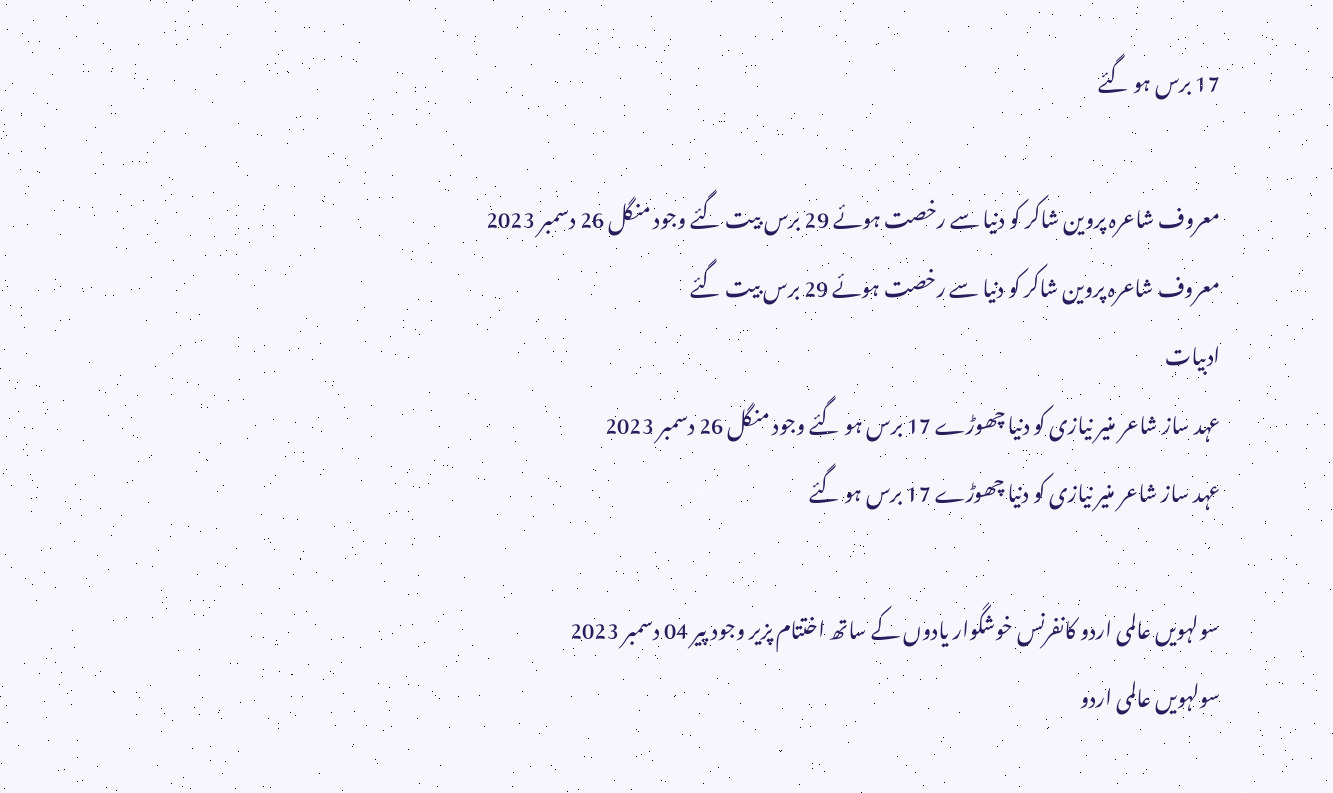17 برس ہو گئے

معروف شاعرہ پروین شاکر کو دنیا سے رخصت ہوئے 29 برس بیت گئے وجود منگل 26 دسمبر 2023
معروف شاعرہ پروین شاکر کو دنیا سے رخصت ہوئے 29 برس بیت گئے
ادبیات
عہد ساز شاعر منیر نیازی کو دنیا چھوڑے 17 برس ہو گئے وجود منگل 26 دسمبر 2023
عہد ساز شاعر منیر نیازی کو دنیا چھوڑے 17 برس ہو گئے

سولہویں عالمی اردو کانفرنس خوشگوار یادوں کے ساتھ اختتام پزیر وجود پیر 04 دسمبر 2023
سولہویں عالمی اردو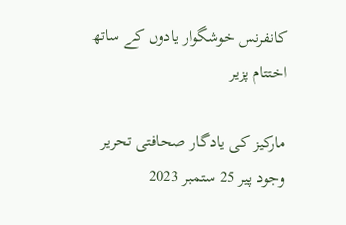کانفرنس خوشگوار یادوں کے ساتھ اختتام پزیر

مارکیز کی یادگار صحافتی تحریر وجود پیر 25 ستمبر 2023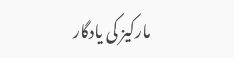مارکیز کی یادگار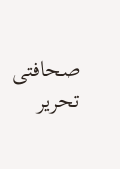صحافتی تحریر